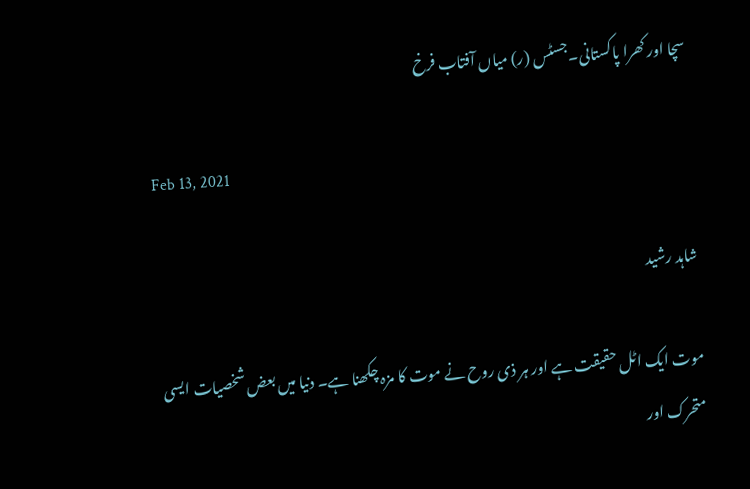سچا اور کھرا پاکستانی۔جسٹس (ر) میاں آفتاب فرخ

Feb 13, 2021

شاہد رشید

موت ایک اٹل حقیقت ہے اور ہر ذی روح نے موت کا مزہ چکھنا ہے۔ دنیا میں بعض شخصیات ایسی متحرک اور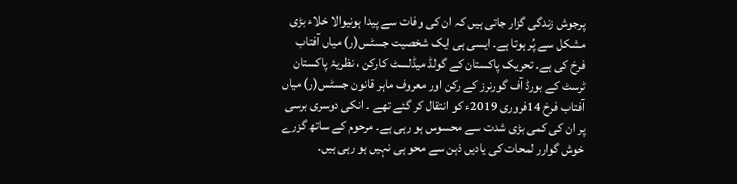پرجوش زندگی گزار جاتی ہیں کہ ان کی وفات سے پیدا ہونیوالا خلاء بڑی مشکل سے پُر ہوتا ہے۔ ایسی ہی ایک شخصیت جسٹس(ر) میاں آفتاب فرخ کی ہے۔ تحریک پاکستان کے گولڈ میڈلسٹ کارکن ، نظریۂ پاکستان ٹرسٹ کے بورڈ آف گورنرز کے رکن اور معروف ماہر قانون جسٹس(ر) میاں آفتاب فرخ 14فروری 2019ء کو انتقال کر گئے تھے ۔ انکی دوسری برسی پر ان کی کمی بڑی شدت سے محسوس ہو رہی ہے۔ مرحوم کے ساتھ گزرے خوش گوارر لمحات کی یادیں ذہن سے محو ہی نہیں ہو رہی ہیں۔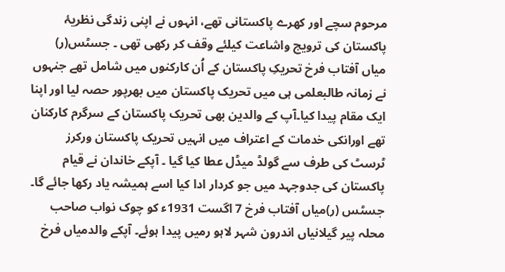مرحوم سچے اور کھرے پاکستانی تھے، انہوں نے اپنی زندگی نظریۂ پاکستان کی ترویج واشاعت کیلئے وقف کر رکھی تھی ۔ جسٹس(ر) میاں آفتاب فرخ تحریکِ پاکستان کے اُن کارکنوں میں شامل تھے جنہوں نے زمانہ طالبعلمی ہی میں تحریک پاکستان میں بھرپور حصہ لیا اور اپنا ایک مقام پیدا کیا۔آپ کے والدین بھی تحریک پاکستان کے سرگرم کارکنان تھے اورانکی خدمات کے اعتراف میں انہیں تحریک پاکستان ورکرز ٹرسٹ کی طرف سے گولڈ میڈل عطا کیا گیا ۔ آپکے خاندان نے قیام پاکستان کی جدوجہد میں جو کردار ادا کیا اسے ہمیشہ یاد رکھا جائے گا۔
جسٹس (ر)میاں آفتاب فرخ 7 اگست 1931ء کو چوک نواب صاحب محلہ پیر گیلانیاں اندرون شہر لاہو رمیں پیدا ہوئے۔ آپکے والدمیاں فرخ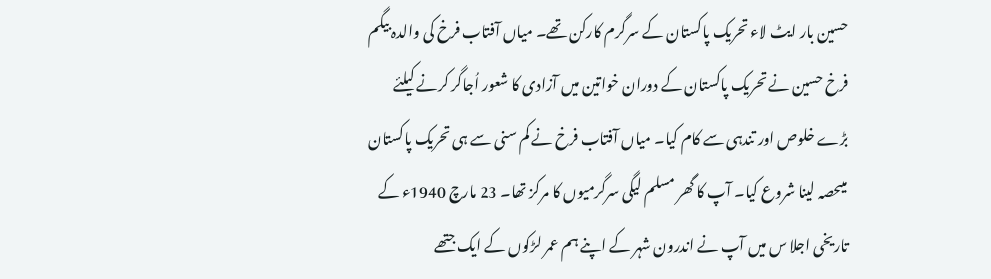حسین بار ایٹ لاء تحریک پاکستان کے سرگرم کارکن تھے۔ میاں آفتاب فرخ کی والدہ بیگم فرخ حسین نے تحریک پاکستان کے دوران خواتین میں آزادی کا شعور اُجاگر کرنے کیلئے بڑے خلوص اور تندہی سے کام کیا۔ میاں آفتاب فرخ نے کم سنی سے ہی تحریک پاکستان میںحصہ لینا شروع کیا۔ آپ کا گھر مسلم لیگی سرگرمیوں کا مرکز تھا۔ 23 مارچ 1940ء کے تاریخی اجلا س میں آپ نے اندرون شہر کے اپنے ہم عمر لڑکوں کے ایک جتھے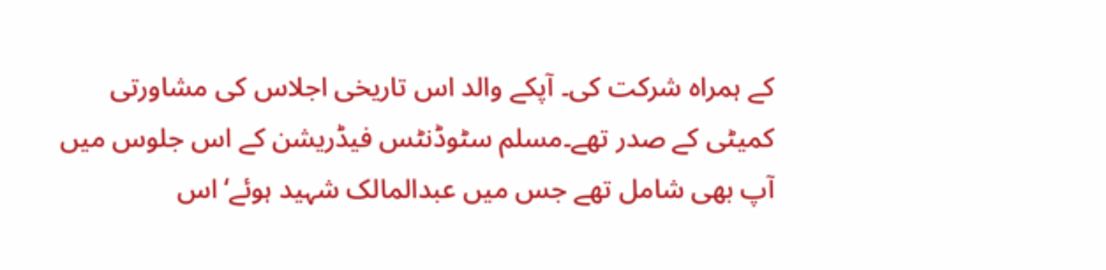کے ہمراہ شرکت کی۔ آپکے والد اس تاریخی اجلاس کی مشاورتی کمیٹی کے صدر تھے۔مسلم سٹوڈنٹس فیڈریشن کے اس جلوس میں آپ بھی شامل تھے جس میں عبدالمالک شہید ہوئے‘اس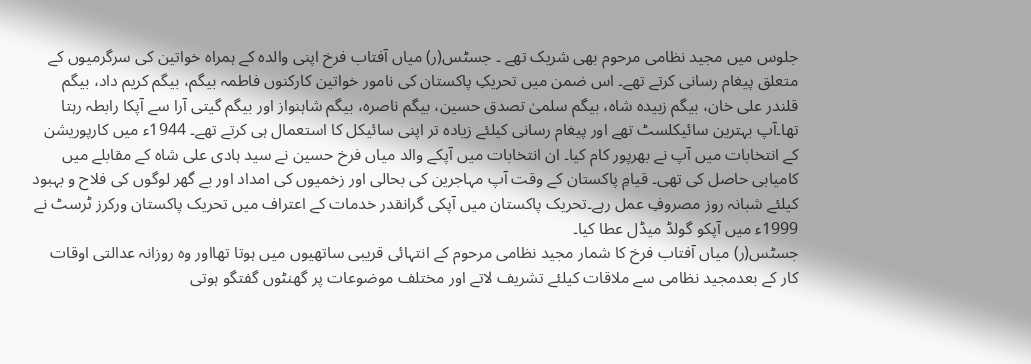جلوس میں مجید نظامی مرحوم بھی شریک تھے ۔ جسٹس(ر) میاں آفتاب فرخ اپنی والدہ کے ہمراہ خواتین کی سرگرمیوں کے متعلق پیغام رسانی کرتے تھے۔ اس ضمن میں تحریکِ پاکستان کی نامور خواتین کارکنوں فاطمہ بیگم، بیگم کریم داد، بیگم قلندر علی خان، بیگم زبیدہ شاہ، بیگم سلمیٰ تصدق حسین، بیگم ناصرہ، بیگم شاہنواز اور بیگم گیتی آرا سے آپکا رابطہ رہتا تھا۔آپ بہترین سائیکلسٹ تھے اور پیغام رسانی کیلئے زیادہ تر اپنی سائیکل کا استعمال ہی کرتے تھے۔ 1944ء میں کارپوریشن کے انتخابات میں آپ نے بھرپور کام کیا۔ ان انتخابات میں آپکے والد میاں فرخ حسین نے سید ہادی علی شاہ کے مقابلے میں کامیابی حاصل کی تھی۔ قیامِ پاکستان کے وقت آپ مہاجرین کی بحالی اور زخمیوں کی امداد اور بے گھر لوگوں کی فلاح و بہبود کیلئے شبانہ روز مصروفِ عمل رہے۔تحریک پاکستان میں آپکی گرانقدر خدمات کے اعتراف میں تحریک پاکستان ورکرز ٹرسٹ نے 1999ء میں آپکو گولڈ میڈل عطا کیا۔
جسٹس(ر) میاں آفتاب فرخ کا شمار مجید نظامی مرحوم کے انتہائی قریبی ساتھیوں میں ہوتا تھااور وہ روزانہ عدالتی اوقات کار کے بعدمجید نظامی سے ملاقات کیلئے تشریف لاتے اور مختلف موضوعات پر گھنٹوں گفتگو ہوتی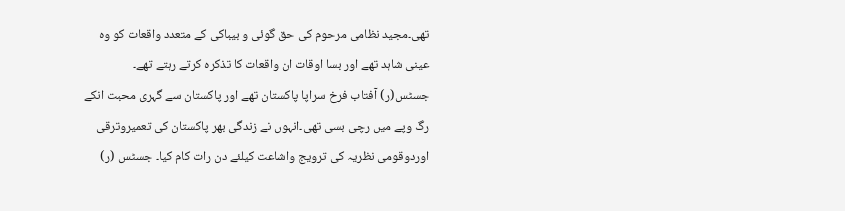تھی۔مجید نظامی مرحوم کی حق گوئی و بیباکی کے متعدد واقعات کو وہ عینی شاہد تھے اور بسا اوقات ان واقعات کا تذکرہ کرتے رہتے تھے۔ جسٹس(ر) آفتاب فرخ سراپا پاکستان تھے اور پاکستان سے گہری محبت انکے رگ وپے میں رچی بسی تھی۔انہوں نے زندگی بھر پاکستان کی تعمیروترقی اوردوقومی نظریہ کی ترویج واشاعت کیلئے دن رات کام کیا۔ جسٹس (ر)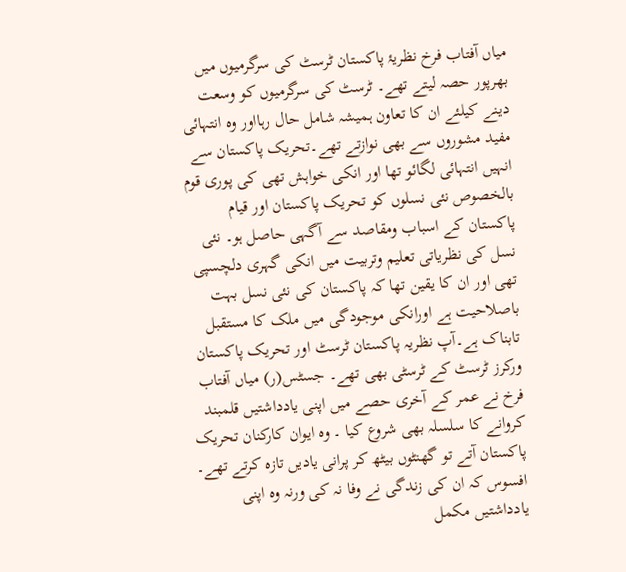میاں آفتاب فرخ نظریۂ پاکستان ٹرسٹ کی سرگرمیوں میں بھرپور حصہ لیتے تھے۔ ٹرسٹ کی سرگرمیوں کو وسعت دینے کیلئے ان کا تعاون ہمیشہ شامل حال رہااور وہ انتہائی مفید مشوروں سے بھی نوازتے تھے۔تحریک پاکستان سے انہیں انتہائی لگائو تھا اور انکی خواہش تھی کی پوری قوم بالخصوص نئی نسلوں کو تحریک پاکستان اور قیام پاکستان کے اسباب ومقاصد سے آگہی حاصل ہو۔ نئی نسل کی نظریاتی تعلیم وتربیت میں انکی گہری دلچسپی تھی اور ان کا یقین تھا کہ پاکستان کی نئی نسل بہت باصلاحیت ہے اورانکی موجودگی میں ملک کا مستقبل تابناک ہے۔آپ نظریہ پاکستان ٹرسٹ اور تحریک پاکستان ورکرز ٹرسٹ کے ٹرسٹی بھی تھے۔ جسٹس(ر) میاں آفتاب فرخ نے عمر کے آخری حصے میں اپنی یادداشتیں قلمبند کروانے کا سلسلہ بھی شروع کیا ۔ وہ ایوان کارکنان تحریک پاکستان آتے تو گھنٹوں بیٹھ کر پرانی یادیں تازہ کرتے تھے۔ افسوس کہ ان کی زندگی نے وفا نہ کی ورنہ وہ اپنی یادداشتیں مکمل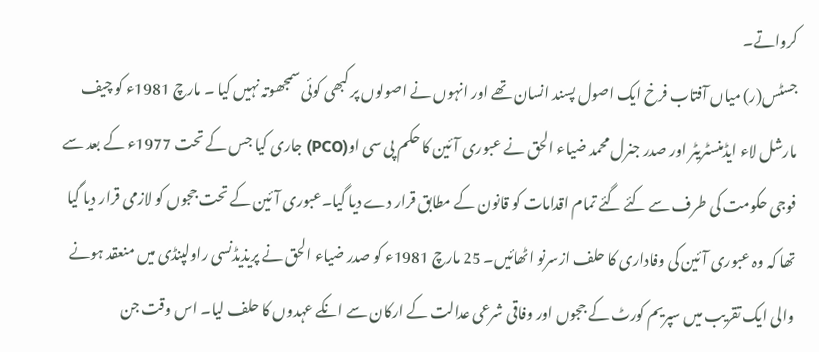کرواتے۔
جسٹس(ر) میاں آفتاب فرخ ایک اصول پسند انسان تھے اور انہوں نے اصولوں پر کبھی کوئی سمجھوتہ نہیں کیا ۔ مارچ 1981ء کو چیف مارشل لاء ایڈمنسٹریٹر اور صدر جنرل محمد ضیاء الحق نے عبوری آئین کا حکم پی سی او(PCO) جاری کیا جس کے تحت 1977ء کے بعد سے فوجی حکومت کی طرف سے کئے گئے تمام اقدامات کو قانون کے مطابق قرار دے دیا گیا۔عبوری آئین کے تحت ججوں کو لازمی قرار دیا گیا تھا کہ وہ عبوری آئین کی وفاداری کا حلف ازسرنو اٹھائیں۔ 25 مارچ 1981ء کو صدر ضیاء الحق نے پریذیڈنسی راولپنڈی میں منعقد ہونے والی ایک تقریب میں سپریم کورٹ کے ججوں اور وفاقی شرعی عدالت کے ارکان سے انکے عہدوں کا حلف لیا۔ اس وقت جن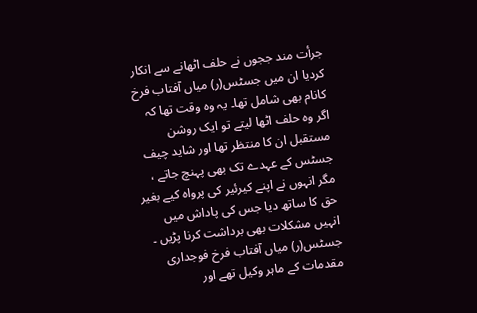جرأت مند ججوں نے حلف اٹھانے سے انکار کردیا ان میں جسٹس(ر) میاں آفتاب فرخ کانام بھی شامل تھا۔ یہ وہ وقت تھا کہ اگر وہ حلف اٹھا لیتے تو ایک روشن مستقبل ان کا منتظر تھا اور شاید چیف جسٹس کے عہدے تک بھی پہنچ جاتے ، مگر انہوں نے اپنے کیرئیر کی پرواہ کیے بغیر حق کا ساتھ دیا جس کی پاداش میں انہیں مشکلات بھی برداشت کرنا پڑیں ۔ جسٹس(ر) میاں آفتاب فرخ فوجداری مقدمات کے ماہر وکیل تھے اور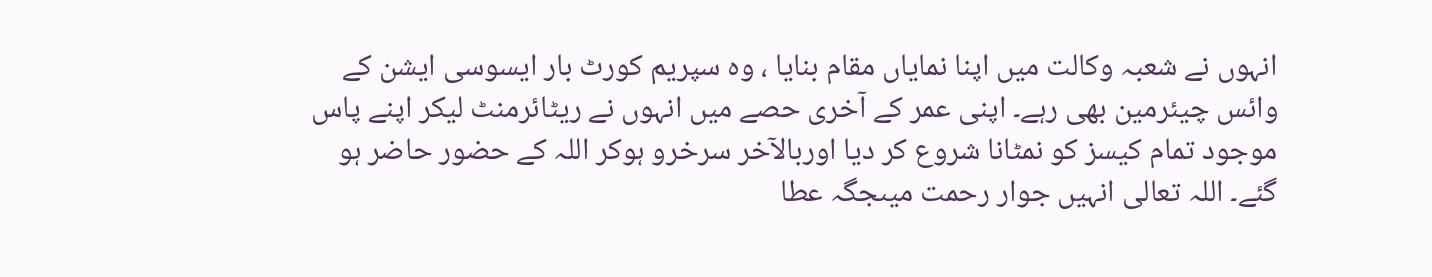انہوں نے شعبہ وکالت میں اپنا نمایاں مقام بنایا ، وہ سپریم کورٹ بار ایسوسی ایشن کے وائس چیئرمین بھی رہے۔ اپنی عمر کے آخری حصے میں انہوں نے ریٹائرمنٹ لیکر اپنے پاس موجود تمام کیسز کو نمٹانا شروع کر دیا اوربالآخر سرخرو ہوکر اللہ کے حضور حاضر ہو گئے۔ اللہ تعالی انہیں جوار رحمت میںجگہ عطا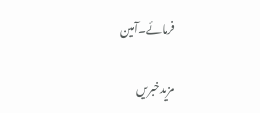فرمائے۔آمین

مزیدخبریں